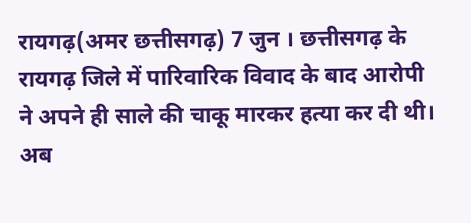रायगढ़(अमर छत्तीसगढ़) 7 जुन । छत्तीसगढ़ के रायगढ़ जिले में पारिवारिक विवाद के बाद आरोपी ने अपने ही साले की चाकू मारकर हत्या कर दी थी। अब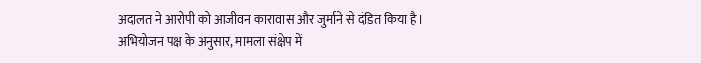अदालत ने आरोपी को आजीवन कारावास और जुर्माने से दंडित किया है।
अभियोजन पक्ष के अनुसार, मामला संक्षेप में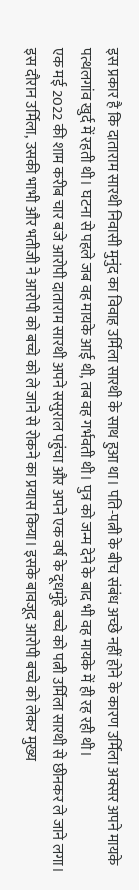इस प्रकार है कि दाताराम सारथी निवासी मुनुंद का विवाह उर्मिला सारथी के साथ हुआ था। पति-पत्नी के बीच संबंध अच्छे नहीं होने के कारण उर्मिला अक्सर अपने मायके पत्थलगांव खुर्द में रहती थी। घटना से पहले जब वह मायके आई थी, तब वह गर्भवती थी। पुत्र को जन्म देने के बाद भी वह मायके में ही रह रही थी।
एक मई 2022 की शाम करीब चार बजे आरोपी दाताराम सारथी अपने ससुराल पहुंचा और अपने एक वर्ष के दूधमुंहे बच्चे को पत्नी उर्मिला सारथी से छीनकर ले जाने लगा। इस दौरान उर्मिला, उसकी भाभी और भतीजी ने आरोपी को बच्चे को ले जाने से रोकने का प्रयास किया। इसके बावजूद आरोपी बच्चे को लेकर मुख्य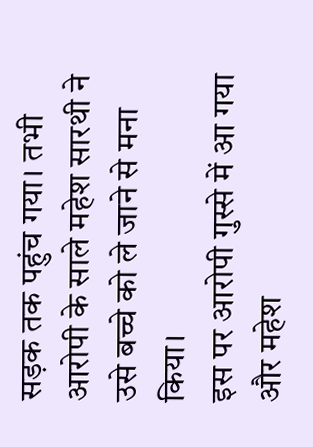सड़क तक पहुंच गया। तभी आरोपी के साले महेश सारथी ने उसे बच्चे को ले जाने से मना किया।
इस पर आरोपी गुस्से में आ गया और महेश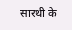सारथी के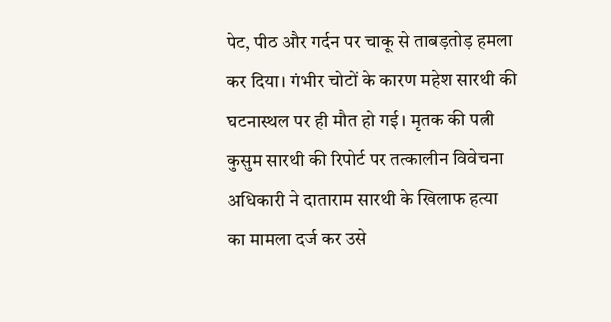पेट, पीठ और गर्दन पर चाकू से ताबड़तोड़ हमला कर दिया। गंभीर चोटों के कारण महेश सारथी की घटनास्थल पर ही मौत हो गई। मृतक की पत्नी कुसुम सारथी की रिपोर्ट पर तत्कालीन विवेचना अधिकारी ने दाताराम सारथी के खिलाफ हत्या का मामला दर्ज कर उसे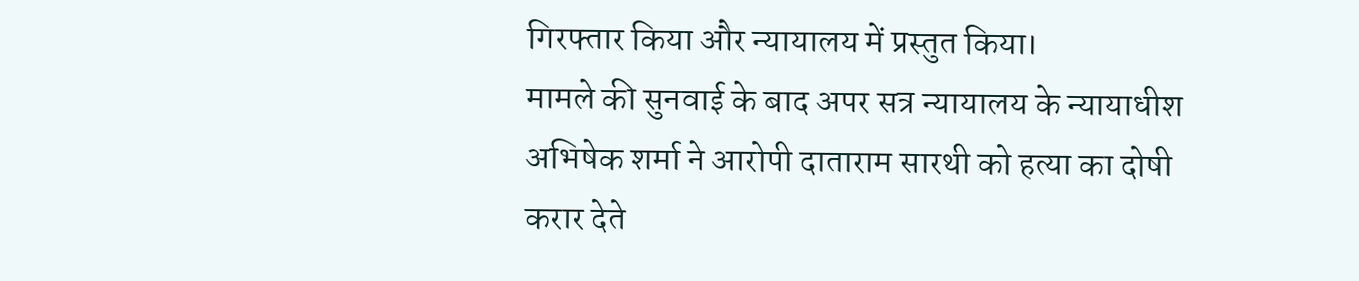गिरफ्तार किया और न्यायालय में प्रस्तुत किया।
मामले की सुनवाई के बाद अपर सत्र न्यायालय के न्यायाधीश अभिषेक शर्मा ने आरोपी दाताराम सारथी को हत्या का दोषी करार देते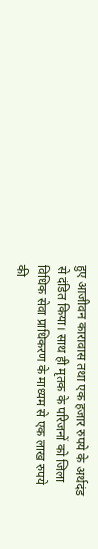हुए आजीवन कारावास तथा एक हजार रुपये के अर्थदंड से दंडित किया। साथ ही मृतक के परिजनों को जिला विधिक सेवा प्राधिकरण के माध्यम से एक लाख रुपये की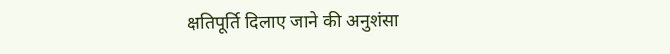क्षतिपूर्ति दिलाए जाने की अनुशंसा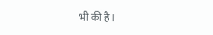भी की है।